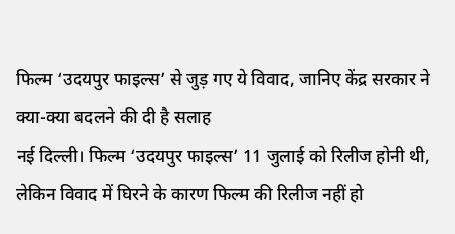फिल्म ‘उदयपुर फाइल्स’ से जुड़ गए ये विवाद, जानिए केंद्र सरकार ने क्या-क्या बदलने की दी है सलाह
नई दिल्ली। फिल्म ‘उदयपुर फाइल्स’ 11 जुलाई को रिलीज होनी थी, लेकिन विवाद में घिरने के कारण फिल्म की रिलीज नहीं हो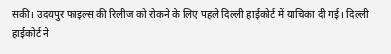सकी। उदयपुर फाइल्स की रिलीज को रोकने के लिए पहले दिल्ली हाईकोर्ट में याचिका दी गई। दिल्ली हाईकोर्ट ने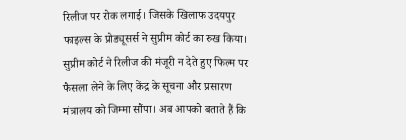रिलीज पर रोक लगाई। जिसके खिलाफ उदयपुर फाइल्स के प्रोड्यूसर्स ने सुप्रीम कोर्ट का रुख किया। सुप्रीम कोर्ट ने रिलीज की मंजूरी न देते हुए फिल्म पर फैसला लेने के लिए केंद्र के सूचना और प्रसारण मंत्रालय को जिम्मा सौंपा। अब आपको बताते हैं कि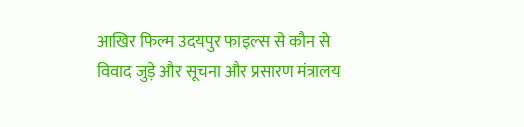आखिर फिल्म उदयपुर फाइल्स से कौन से विवाद जुड़े और सूचना और प्रसारण मंत्रालय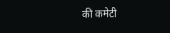की कमेटी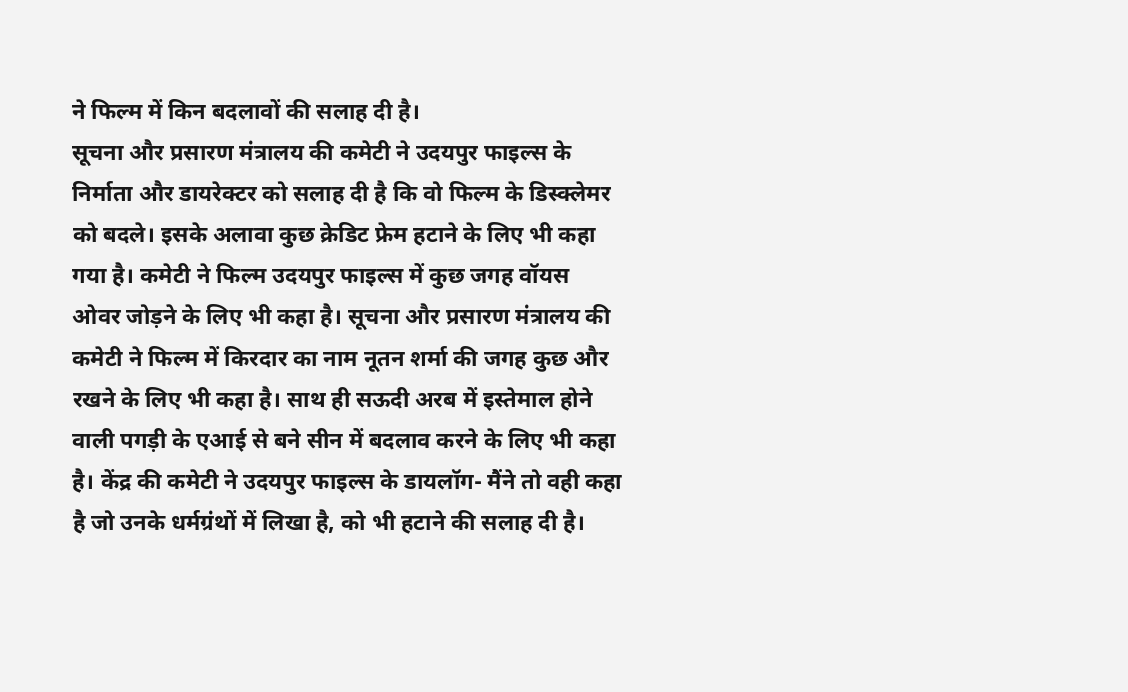ने फिल्म में किन बदलावों की सलाह दी है।
सूचना और प्रसारण मंत्रालय की कमेटी ने उदयपुर फाइल्स के निर्माता और डायरेक्टर को सलाह दी है कि वो फिल्म के डिस्क्लेमर को बदले। इसके अलावा कुछ क्रेडिट फ्रेम हटाने के लिए भी कहा गया है। कमेटी ने फिल्म उदयपुर फाइल्स में कुछ जगह वॉयस ओवर जोड़ने के लिए भी कहा है। सूचना और प्रसारण मंत्रालय की कमेटी ने फिल्म में किरदार का नाम नूतन शर्मा की जगह कुछ और रखने के लिए भी कहा है। साथ ही सऊदी अरब में इस्तेमाल होने वाली पगड़ी के एआई से बने सीन में बदलाव करने के लिए भी कहा है। केंद्र की कमेटी ने उदयपुर फाइल्स के डायलॉग- मैंने तो वही कहा है जो उनके धर्मग्रंथों में लिखा है, को भी हटाने की सलाह दी है।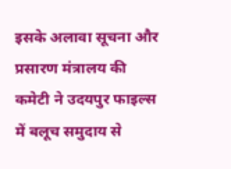इसके अलावा सूचना और प्रसारण मंत्रालय की कमेटी ने उदयपुर फाइल्स में बलूच समुदाय से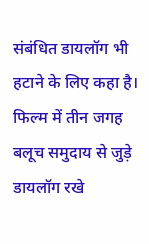संबंधित डायलॉग भी हटाने के लिए कहा है। फिल्म में तीन जगह बलूच समुदाय से जुड़े डायलॉग रखे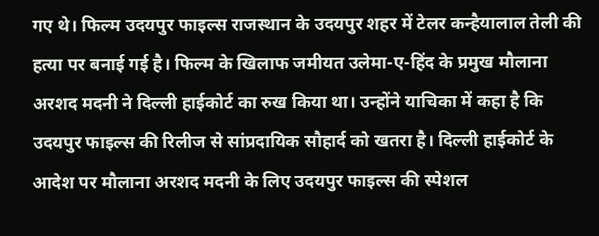गए थे। फिल्म उदयपुर फाइल्स राजस्थान के उदयपुर शहर में टेलर कन्हैयालाल तेली की हत्या पर बनाई गई है। फिल्म के खिलाफ जमीयत उलेमा-ए-हिंद के प्रमुख मौलाना अरशद मदनी ने दिल्ली हाईकोर्ट का रुख किया था। उन्होंने याचिका में कहा है कि उदयपुर फाइल्स की रिलीज से सांप्रदायिक सौहार्द को खतरा है। दिल्ली हाईकोर्ट के आदेश पर मौलाना अरशद मदनी के लिए उदयपुर फाइल्स की स्पेशल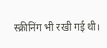स्क्रीनिंग भी रखी गई थी।